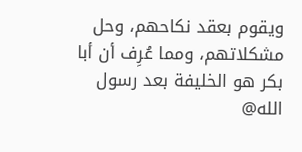ويقوم بعقد نكاحهم، وحل مشكلاتهم، ومما عُرِف أن أبا بكر هو الخليفة بعد رسول الله@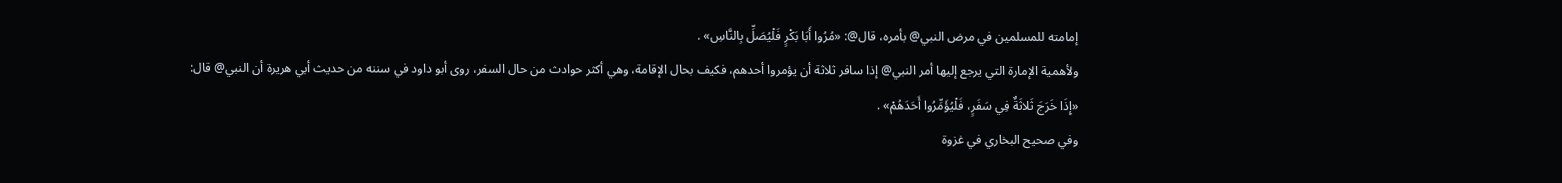إمامته للمسلمين في مرض النبي@ بأمره، قال@: «مُرُوا أَبَا بَكْرٍ فَلْيُصَلِّ بِالنَّاسِ» .
ولأهمية الإمارة التي يرجع إليها أمر النبي@ إذا سافر ثلاثة أن يؤمروا أحدهم، فكيف بحال الإقامة، وهي أكثر حوادث من حال السفر، روى أبو داود في سننه من حديث أبي هريرة أن النبي@ قال: «إِذَا خَرَجَ ثَلاثَةٌ فِي سَفَرٍ، فَلْيُؤَمِّرُوا أَحَدَهُمْ» .
وفي صحيح البخاري في غزوة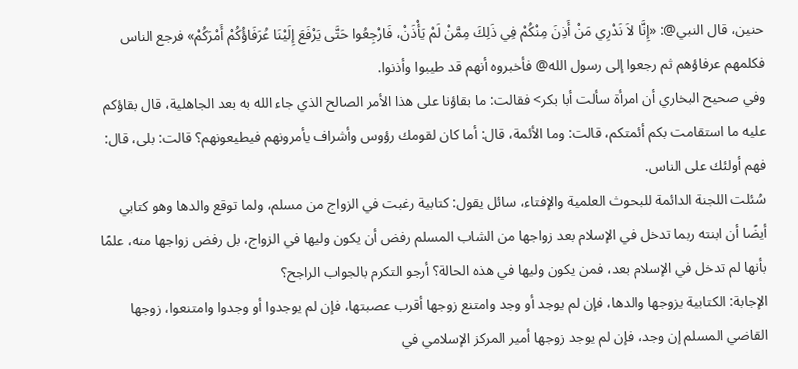حنين، قال النبي@: «إِنَّا لاَ نَدْرِي مَنْ أَذِنَ مِنْكُمْ فِي ذَلِكَ مِمَّنْ لَمْ يَأْذَنْ، فَارْجِعُوا حَتَّى يَرْفَعَ إِلَيْنَا عُرَفَاؤُكُمْ أَمْرَكُمْ» فرجع الناس فكلمهم عرفاؤهم ثم رجعوا إلى رسول الله@ فأخبروه أنهم قد طيبوا وأذنوا.
وفي صحيح البخاري أن امرأة سألت أبا بكر> فقالت: ما بقاؤنا على هذا الأمر الصالح الذي جاء الله به بعد الجاهلية، قال بقاؤكم عليه ما استقامت بكم أئمتكم، قالت: وما الأئمة، قال: أما كان لقومك رؤوس وأشراف يأمرونهم فيطيعونهم؟ قالت: بلى، قال: فهم أولئك على الناس.
سُئلت اللجنة الدائمة للبحوث العلمية والإفتاء، سائل يقول: كتابية رغبت في الزواج من مسلم، ولما توقع والدها وهو كتابي أيضًا أن ابنته ربما تدخل في الإسلام بعد زواجها من الشاب المسلم رفض أن يكون وليها في الزواج، بل رفض زواجها منه، علمًا بأنها لم تدخل في الإسلام بعد، فمن يكون وليها في هذه الحالة؟ أرجو التكرم بالجواب الراجح؟
الإجابة: الكتابية يزوجها والدها، فإن لم يوجد أو وجد وامتنع زوجها أقرب عصبتها، فإن لم يوجدوا أو وجدوا وامتنعوا، زوجها القاضي المسلم إن وجد، فإن لم يوجد زوجها أمير المركز الإسلامي في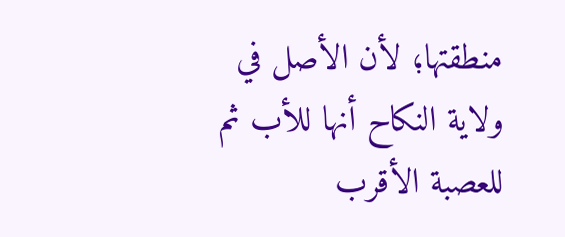منطقتها؛ لأن الأصل في ولاية النكاح أنها للأب ثم للعصبة الأقرب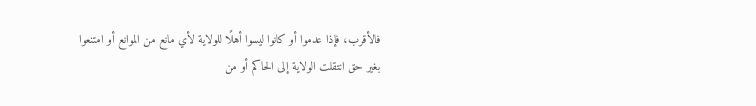فالأقرب، فإذا عدموا أو كانوا ليسوا أهلًا للولاية لأي مانع من الموانع أو امتنعوا بغير حق انتقلت الولاية إلى الحاكم أو من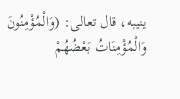ينيبه، قال تعالى: (وَالْمُؤْمِنُونَ وَالْمُؤْمِنَاتُ بَعْضُهُمْ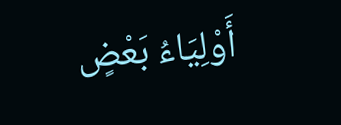أَوْلِيَاءُ بَعْضٍ